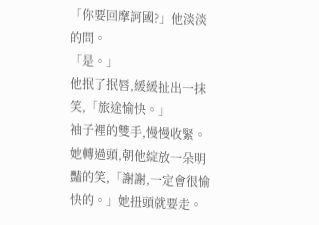「你要回摩訶國?」他淡淡的問。
「是。」
他抿了抿唇,緩緩扯出一抹笑,「旅途愉快。」
袖子裡的雙手,慢慢收緊。她轉過頭,朝他綻放一朵明豔的笑,「謝謝,一定會很愉快的。」她扭頭就要走。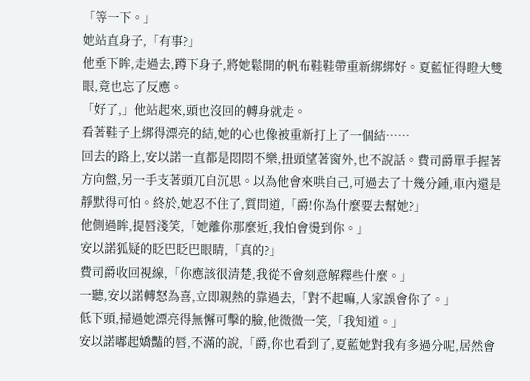「等一下。」
她站直身子,「有事?」
他垂下眸,走過去,蹲下身子,將她鬆開的帆布鞋鞋帶重新綁綁好。夏藍怔得瞪大雙眼,竟也忘了反應。
「好了,」他站起來,頭也沒回的轉身就走。
看著鞋子上綁得漂亮的結,她的心也像被重新打上了一個結……
回去的路上,安以諾一直都是悶悶不樂,扭頭望著窗外,也不說話。費司爵單手握著方向盤,另一手支著頭兀自沉思。以為他會來哄自己,可過去了十幾分鍾,車內還是靜默得可怕。終於,她忍不住了,質問道,「爵!你為什麼要去幫她?」
他側過眸,提唇淺笑,「她離你那麼近,我怕會燙到你。」
安以諾狐疑的眨巴眨巴眼睛,「真的?」
費司爵收回視線,「你應該很清楚,我從不會刻意解釋些什麼。」
一聽,安以諾轉怒為喜,立即親熱的靠過去,「對不起嘛,人家誤會你了。」
低下頭,掃過她漂亮得無懈可擊的臉,他微微一笑,「我知道。」
安以諾嘟起嬌豔的唇,不滿的說,「爵,你也看到了,夏藍她對我有多過分呢,居然會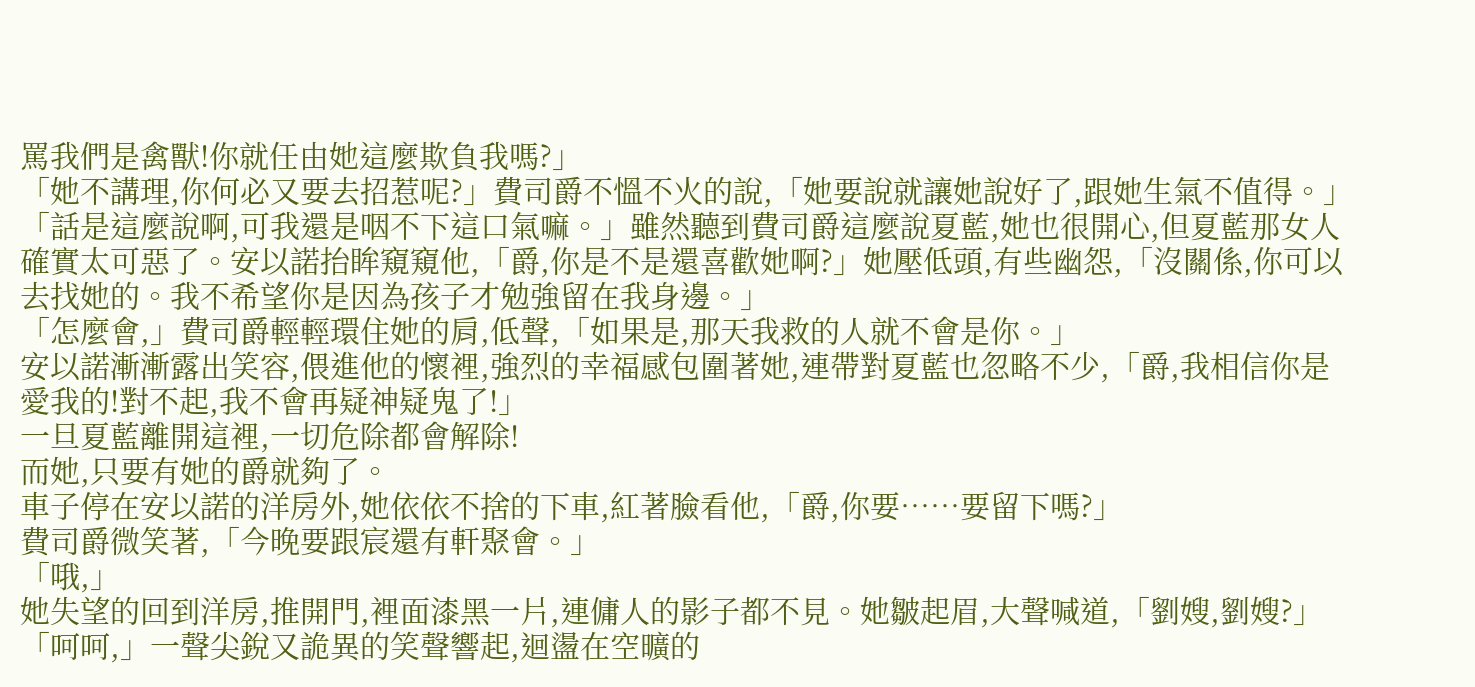罵我們是禽獸!你就任由她這麼欺負我嗎?」
「她不講理,你何必又要去招惹呢?」費司爵不慍不火的說,「她要說就讓她說好了,跟她生氣不值得。」
「話是這麼說啊,可我還是咽不下這口氣嘛。」雖然聽到費司爵這麼說夏藍,她也很開心,但夏藍那女人確實太可惡了。安以諾抬眸窺窺他,「爵,你是不是還喜歡她啊?」她壓低頭,有些幽怨,「沒關係,你可以去找她的。我不希望你是因為孩子才勉強留在我身邊。」
「怎麼會,」費司爵輕輕環住她的肩,低聲,「如果是,那天我救的人就不會是你。」
安以諾漸漸露出笑容,偎進他的懷裡,強烈的幸福感包圍著她,連帶對夏藍也忽略不少,「爵,我相信你是愛我的!對不起,我不會再疑神疑鬼了!」
一旦夏藍離開這裡,一切危除都會解除!
而她,只要有她的爵就夠了。
車子停在安以諾的洋房外,她依依不捨的下車,紅著臉看他,「爵,你要……要留下嗎?」
費司爵微笑著,「今晚要跟宸還有軒聚會。」
「哦,」
她失望的回到洋房,推開門,裡面漆黑一片,連傭人的影子都不見。她皺起眉,大聲喊道,「劉嫂,劉嫂?」
「呵呵,」一聲尖銳又詭異的笑聲響起,迴盪在空曠的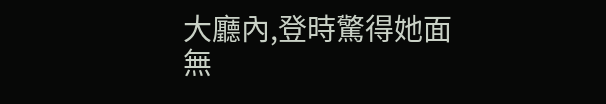大廳內,登時驚得她面無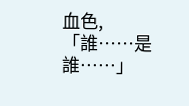血色,「誰……是誰……」